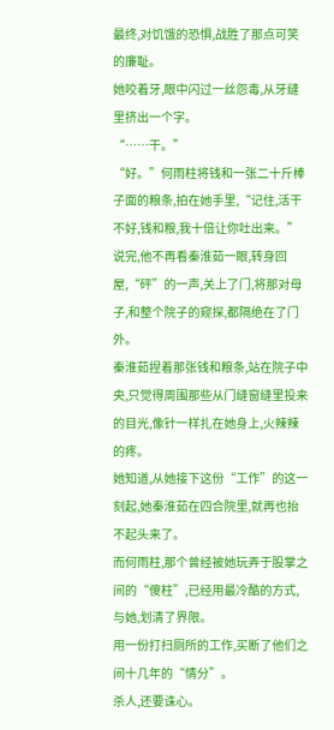最终,对饥饿的恐惧,战胜了那点可笑的廉耻。
她咬着牙,眼中闪过一丝怨毒,从牙缝里挤出一个字。
“……干。”
“好。”何雨柱将钱和一张二十斤棒子面的粮条,拍在她手里,“记住,活干不好,钱和粮,我十倍让你吐出来。”
说完,他不再看秦淮茹一眼,转身回屋,“砰”的一声,关上了门,将那对母子,和整个院子的窥探,都隔绝在了门外。
秦淮茹捏着那张钱和粮条,站在院子中央,只觉得周围那些从门缝窗缝里投来的目光,像针一样扎在她身上,火辣辣的疼。
她知道,从她接下这份“工作”的这一刻起,她秦淮茹在四合院里,就再也抬不起头来了。
而何雨柱,那个曾经被她玩弄于股掌之间的“傻柱”,已经用最冷酷的方式,与她,划清了界限。
用一份打扫厕所的工作,买断了他们之间十几年的“情分”。
杀人,还要诛心。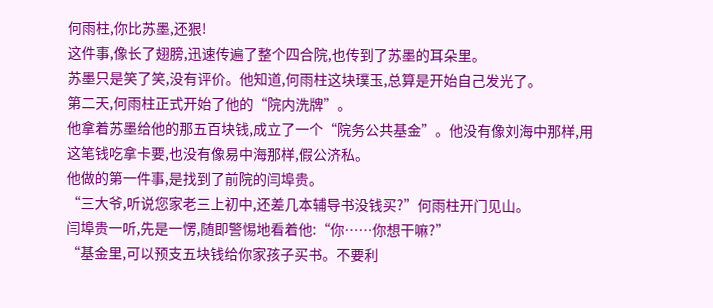何雨柱,你比苏墨,还狠!
这件事,像长了翅膀,迅速传遍了整个四合院,也传到了苏墨的耳朵里。
苏墨只是笑了笑,没有评价。他知道,何雨柱这块璞玉,总算是开始自己发光了。
第二天,何雨柱正式开始了他的“院内洗牌”。
他拿着苏墨给他的那五百块钱,成立了一个“院务公共基金”。他没有像刘海中那样,用这笔钱吃拿卡要,也没有像易中海那样,假公济私。
他做的第一件事,是找到了前院的闫埠贵。
“三大爷,听说您家老三上初中,还差几本辅导书没钱买?”何雨柱开门见山。
闫埠贵一听,先是一愣,随即警惕地看着他:“你……你想干嘛?”
“基金里,可以预支五块钱给你家孩子买书。不要利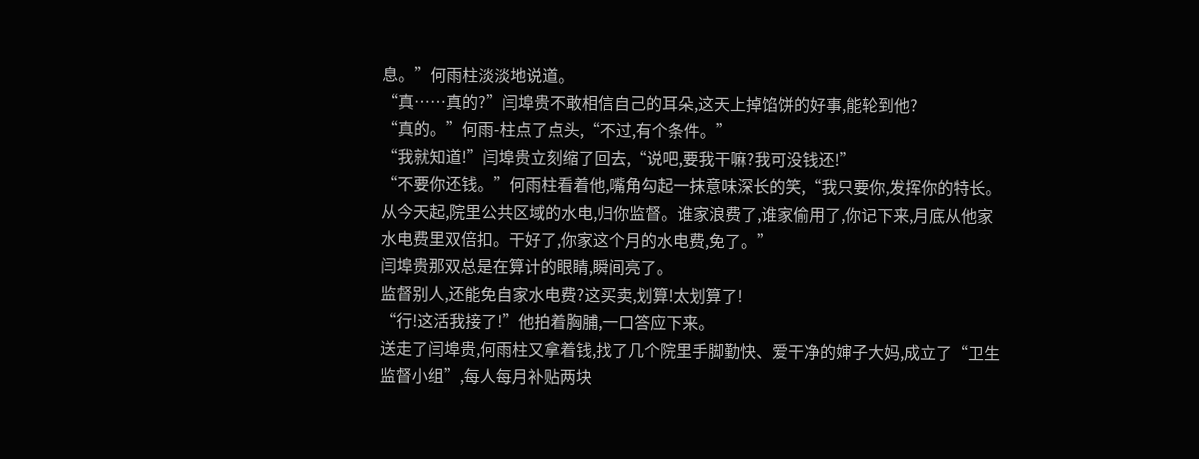息。”何雨柱淡淡地说道。
“真……真的?”闫埠贵不敢相信自己的耳朵,这天上掉馅饼的好事,能轮到他?
“真的。”何雨-柱点了点头,“不过,有个条件。”
“我就知道!”闫埠贵立刻缩了回去,“说吧,要我干嘛?我可没钱还!”
“不要你还钱。”何雨柱看着他,嘴角勾起一抹意味深长的笑,“我只要你,发挥你的特长。从今天起,院里公共区域的水电,归你监督。谁家浪费了,谁家偷用了,你记下来,月底从他家水电费里双倍扣。干好了,你家这个月的水电费,免了。”
闫埠贵那双总是在算计的眼睛,瞬间亮了。
监督别人,还能免自家水电费?这买卖,划算!太划算了!
“行!这活我接了!”他拍着胸脯,一口答应下来。
送走了闫埠贵,何雨柱又拿着钱,找了几个院里手脚勤快、爱干净的婶子大妈,成立了“卫生监督小组”,每人每月补贴两块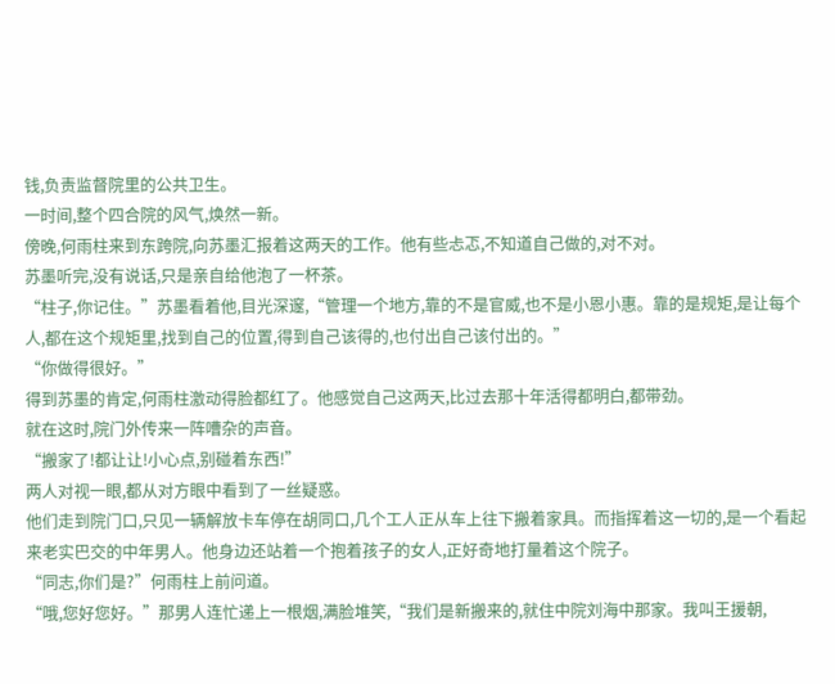钱,负责监督院里的公共卫生。
一时间,整个四合院的风气,焕然一新。
傍晚,何雨柱来到东跨院,向苏墨汇报着这两天的工作。他有些忐忑,不知道自己做的,对不对。
苏墨听完,没有说话,只是亲自给他泡了一杯茶。
“柱子,你记住。”苏墨看着他,目光深邃,“管理一个地方,靠的不是官威,也不是小恩小惠。靠的是规矩,是让每个人,都在这个规矩里,找到自己的位置,得到自己该得的,也付出自己该付出的。”
“你做得很好。”
得到苏墨的肯定,何雨柱激动得脸都红了。他感觉自己这两天,比过去那十年活得都明白,都带劲。
就在这时,院门外传来一阵嘈杂的声音。
“搬家了!都让让!小心点,别碰着东西!”
两人对视一眼,都从对方眼中看到了一丝疑惑。
他们走到院门口,只见一辆解放卡车停在胡同口,几个工人正从车上往下搬着家具。而指挥着这一切的,是一个看起来老实巴交的中年男人。他身边还站着一个抱着孩子的女人,正好奇地打量着这个院子。
“同志,你们是?”何雨柱上前问道。
“哦,您好您好。”那男人连忙递上一根烟,满脸堆笑,“我们是新搬来的,就住中院刘海中那家。我叫王援朝,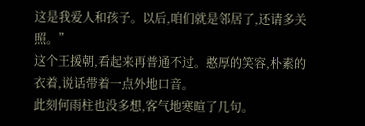这是我爱人和孩子。以后,咱们就是邻居了,还请多关照。”
这个王援朝,看起来再普通不过。憨厚的笑容,朴素的衣着,说话带着一点外地口音。
此刻何雨柱也没多想,客气地寒暄了几句。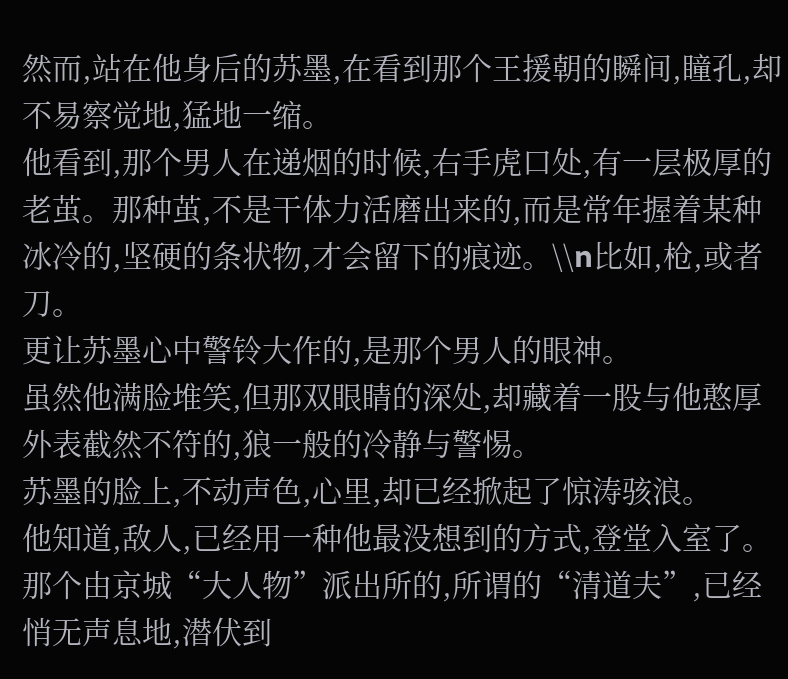然而,站在他身后的苏墨,在看到那个王援朝的瞬间,瞳孔,却不易察觉地,猛地一缩。
他看到,那个男人在递烟的时候,右手虎口处,有一层极厚的老茧。那种茧,不是干体力活磨出来的,而是常年握着某种冰冷的,坚硬的条状物,才会留下的痕迹。\\n比如,枪,或者刀。
更让苏墨心中警铃大作的,是那个男人的眼神。
虽然他满脸堆笑,但那双眼睛的深处,却藏着一股与他憨厚外表截然不符的,狼一般的冷静与警惕。
苏墨的脸上,不动声色,心里,却已经掀起了惊涛骇浪。
他知道,敌人,已经用一种他最没想到的方式,登堂入室了。
那个由京城“大人物”派出所的,所谓的“清道夫”,已经悄无声息地,潜伏到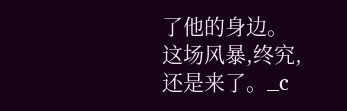了他的身边。
这场风暴,终究,还是来了。_c